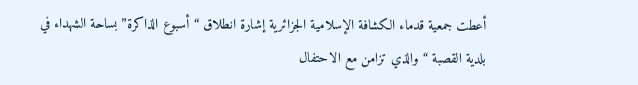أعطت جمعية قدماء الكشافة الإسلامية الجزائرية إشارة انطلاق “أسبوع الذاكرة” بساحة الشهداء في بلدية القصبة “والذي تزامن مع الاحتفال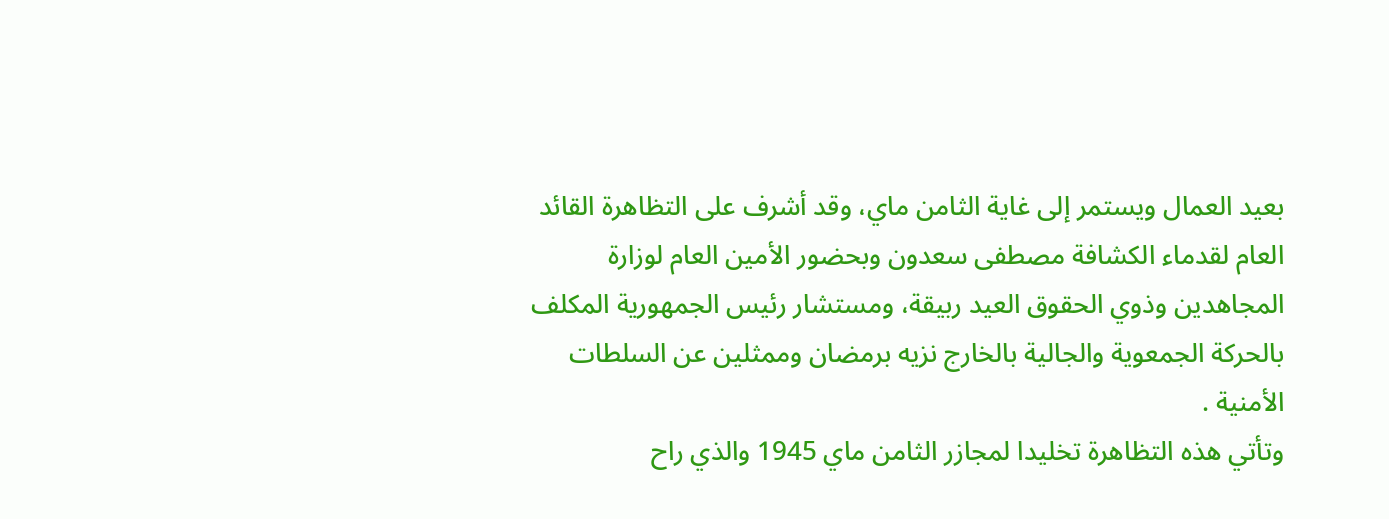بعيد العمال ويستمر إلى غاية الثامن ماي، وقد أشرف على التظاهرة القائد العام لقدماء الكشافة مصطفى سعدون وبحضور الأمين العام لوزارة المجاهدين وذوي الحقوق العيد ربيقة، ومستشار رئيس الجمهورية المكلف بالحركة الجمعوية والجالية بالخارج نزيه برمضان وممثلين عن السلطات الأمنية .
وتأتي هذه التظاهرة تخليدا لمجازر الثامن ماي 1945 والذي راح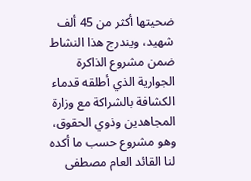ضحيتها أكثر من 45 ألف شهيد، ويندرج هذا النشاط ضمن مشروع الذاكرة الجوارية الذي أطلقه قدماء الكشافة بالشراكة مع وزارة المجاهدين وذوي الحقوق، وهو مشروع حسب ما أكده لنا القائد العام مصطفى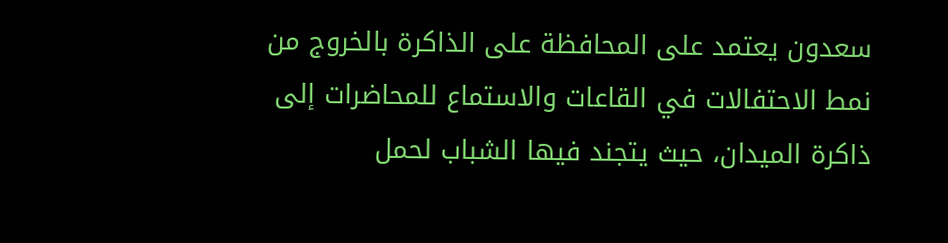سعدون يعتمد على المحافظة على الذاكرة بالخروج من نمط الاحتفالات في القاعات والاستماع للمحاضرات إلى ذاكرة الميدان، حيث يتجند فيها الشباب لحمل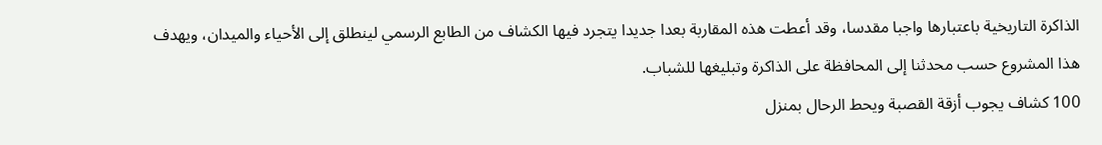الذاكرة التاريخية باعتبارها واجبا مقدسا، وقد أعطت هذه المقاربة بعدا جديدا يتجرد فيها الكشاف من الطابع الرسمي لينطلق إلى الأحياء والميدان، ويهدف هذا المشروع حسب محدثنا إلى المحافظة على الذاكرة وتبليغها للشباب.
100 كشاف يجوب أزقة القصبة ويحط الرحال بمنزل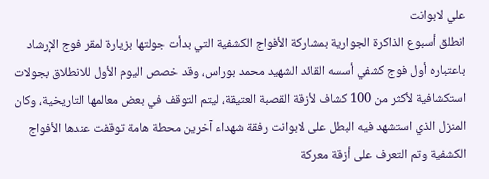علي لابوانت
انطلق أسبوع الذاكرة الجوارية بمشاركة الأفواج الكشفية التي بدأت جولتها بزيارة لمقر فوج الإرشاد باعتباره أول فوج كشفي أسسه القائد الشهيد محمد بوراس، وقد خصص اليوم الأول للانطلاق بجولات استكشافية لأكثر من 100 كشاف لأزقة القصبة العتيقة، ليتم التوقف في بعض معالمها التاريخية، وكان المنزل الذي استشهد فيه البطل على لابوانت رفقة شهداء آخرين محطة هامة توقفت عندها الأفواج الكشفية وتم التعرف على أزقة معركة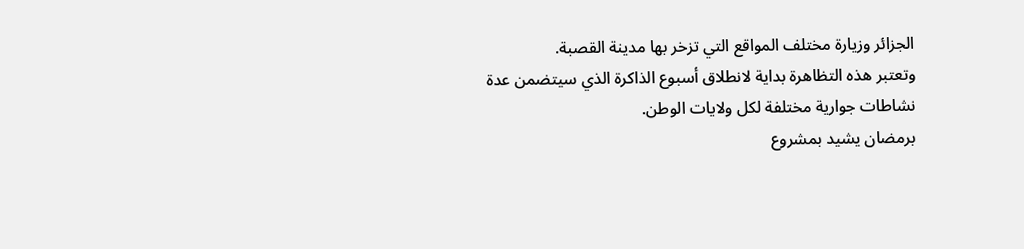الجزائر وزيارة مختلف المواقع التي تزخر بها مدينة القصبة.
وتعتبر هذه التظاهرة بداية لانطلاق أسبوع الذاكرة الذي سيتضمن عدة نشاطات جوارية مختلفة لكل ولايات الوطن.
برمضان يشيد بمشروع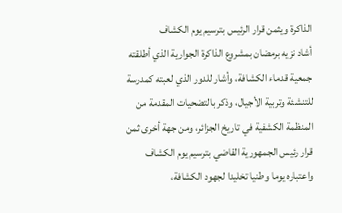الذاكرة ويثمن قرار الرئيس بترسيم يوم الكشاف
أشاد نزيه برمضان بمشروع الذاكرة الجوارية الذي أطلقته جمعية قدماء الكشافة، وأشار للدور الذي لعبته كمدرسة للتنشئة وتربية الأجيال، وذكر بالتضحيات المقدمة من المنظمة الكشفية في تاريخ الجزائر، ومن جهة أخرى ثمن قرار رئيس الجمهورية القاضي بترسيم يوم الكشاف واعتباره يوما وطنيا تخليدا لجهود الكشافة،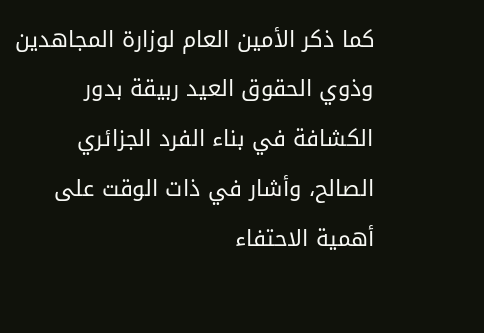كما ذكر الأمين العام لوزارة المجاهدين وذوي الحقوق العيد ربيقة بدور الكشافة في بناء الفرد الجزائري الصالح، وأشار في ذات الوقت على أهمية الاحتفاء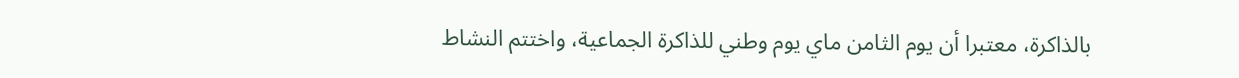بالذاكرة، معتبرا أن يوم الثامن ماي يوم وطني للذاكرة الجماعية، واختتم النشاط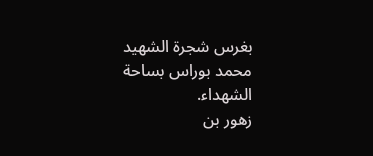بغرس شجرة الشهيد محمد بوراس بساحة الشهداء.
زهور بن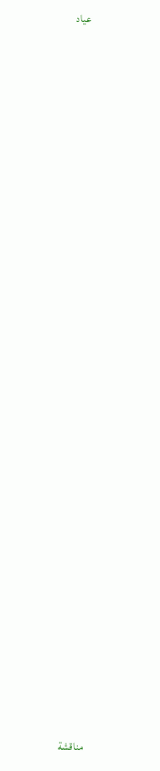عياد

























مناقشة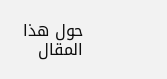حول هذا المقال